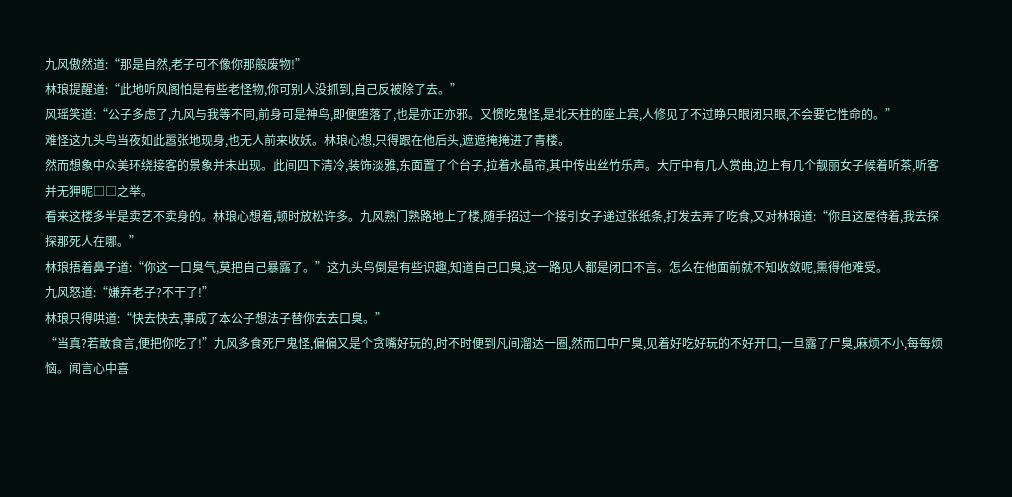九风傲然道:“那是自然,老子可不像你那般废物!”
林琅提醒道:“此地听风阁怕是有些老怪物,你可别人没抓到,自己反被除了去。”
风瑶笑道:“公子多虑了,九风与我等不同,前身可是神鸟,即便堕落了,也是亦正亦邪。又惯吃鬼怪,是北天柱的座上宾,人修见了不过睁只眼闭只眼,不会要它性命的。”
难怪这九头鸟当夜如此嚣张地现身,也无人前来收妖。林琅心想,只得跟在他后头,遮遮掩掩进了青楼。
然而想象中众美环绕接客的景象并未出现。此间四下清冷,装饰淡雅,东面置了个台子,拉着水晶帘,其中传出丝竹乐声。大厅中有几人赏曲,边上有几个靓丽女子候着听茶,听客并无狎昵□□之举。
看来这楼多半是卖艺不卖身的。林琅心想着,顿时放松许多。九风熟门熟路地上了楼,随手招过一个接引女子递过张纸条,打发去弄了吃食,又对林琅道:“你且这屋待着,我去探探那死人在哪。”
林琅捂着鼻子道:“你这一口臭气,莫把自己暴露了。”这九头鸟倒是有些识趣,知道自己口臭,这一路见人都是闭口不言。怎么在他面前就不知收敛呢,熏得他难受。
九风怒道:“嫌弃老子?不干了!”
林琅只得哄道:“快去快去,事成了本公子想法子替你去去口臭。”
“当真?若敢食言,便把你吃了!”九风多食死尸鬼怪,偏偏又是个贪嘴好玩的,时不时便到凡间溜达一圈,然而口中尸臭,见着好吃好玩的不好开口,一旦露了尸臭,麻烦不小,每每烦恼。闻言心中喜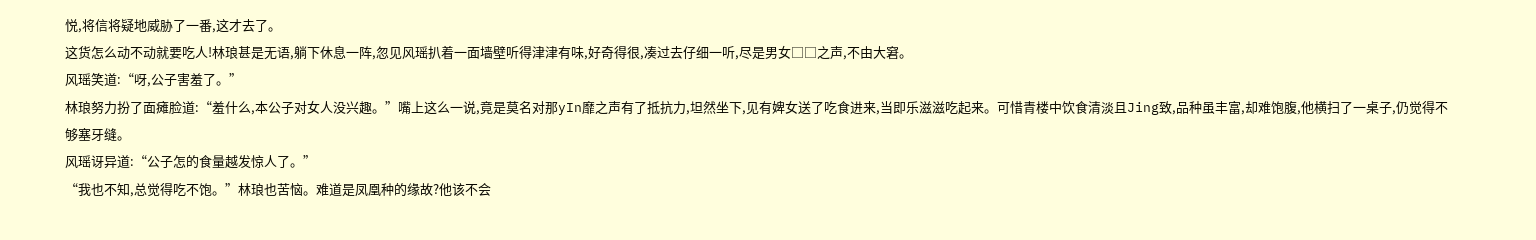悦,将信将疑地威胁了一番,这才去了。
这货怎么动不动就要吃人!林琅甚是无语,躺下休息一阵,忽见风瑶扒着一面墙壁听得津津有味,好奇得很,凑过去仔细一听,尽是男女□□之声,不由大窘。
风瑶笑道:“呀,公子害羞了。”
林琅努力扮了面瘫脸道:“羞什么,本公子对女人没兴趣。”嘴上这么一说,竟是莫名对那yIn靡之声有了抵抗力,坦然坐下,见有婢女送了吃食进来,当即乐滋滋吃起来。可惜青楼中饮食清淡且Jing致,品种虽丰富,却难饱腹,他横扫了一桌子,仍觉得不够塞牙缝。
风瑶讶异道:“公子怎的食量越发惊人了。”
“我也不知,总觉得吃不饱。”林琅也苦恼。难道是凤凰种的缘故?他该不会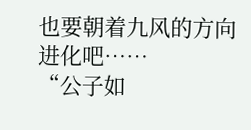也要朝着九风的方向进化吧……
“公子如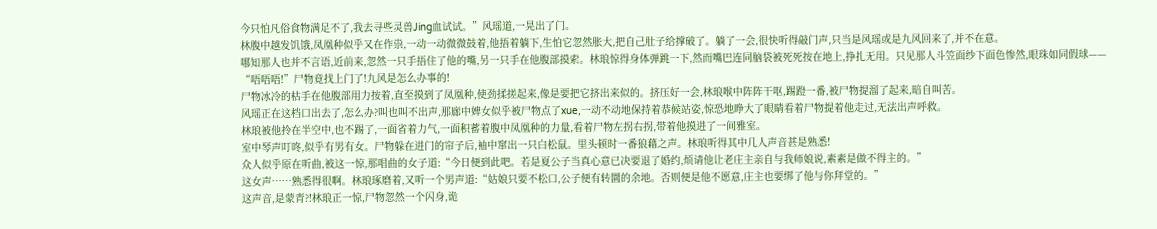今只怕凡俗食物满足不了,我去寻些灵兽Jing血试试。”风瑶道,一晃出了门。
林腹中越发饥饿,凤凰种似乎又在作祟,一动一动微微鼓着,他捂着躺下,生怕它忽然胀大,把自己肚子给撑破了。躺了一会,很快听得敲门声,只当是风瑶或是九风回来了,并不在意。
哪知那人也并不言语,近前来,忽然一只手捂住了他的嘴,另一只手在他腹部摸索。林琅惊得身体弹跳一下,然而嘴巴连同脑袋被死死按在地上,挣扎无用。只见那人斗笠面纱下面色惨然,眼珠如同假球——
“唔唔唔!”尸物竟找上门了!九风是怎么办事的!
尸物冰冷的枯手在他腹部用力按着,直至摸到了凤凰种,使劲揉搓起来,像是要把它挤出来似的。挤压好一会,林琅喉中阵阵干呕,踢蹬一番,被尸物提溜了起来,暗自叫苦。
风瑶正在这档口出去了,怎么办?叫也叫不出声,那廊中婢女似乎被尸物点了xue,一动不动地保持着恭候站姿,惊恐地睁大了眼睛看着尸物提着他走过,无法出声呼救。
林琅被他拎在半空中,也不踢了,一面省着力气,一面积蓄着腹中凤凰种的力量,看着尸物左拐右拐,带着他摸进了一间雅室。
室中琴声叮咚,似乎有男有女。尸物躲在进门的帘子后,袖中窜出一只白松鼠。里头顿时一番狼藉之声。林琅听得其中几人声音甚是熟悉!
众人似乎原在听曲,被这一惊,那唱曲的女子道:“今日便到此吧。若是夏公子当真心意已决要退了婚约,烦请他让老庄主亲自与我师娘说,素素是做不得主的。”
这女声……熟悉得很啊。林琅琢磨着,又听一个男声道:“姑娘只要不松口,公子便有转圜的余地。否则便是他不愿意,庄主也要绑了他与你拜堂的。”
这声音,是蒙青?!林琅正一惊,尸物忽然一个闪身,诡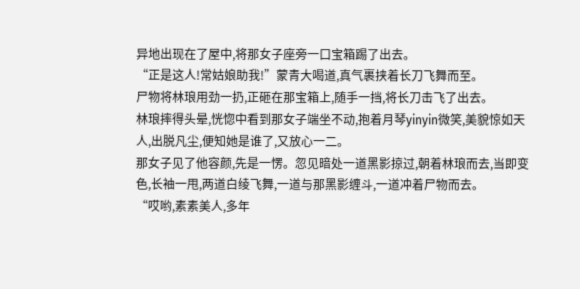异地出现在了屋中,将那女子座旁一口宝箱踢了出去。
“正是这人!常姑娘助我!”蒙青大喝道,真气裹挟着长刀飞舞而至。
尸物将林琅用劲一扔,正砸在那宝箱上,随手一挡,将长刀击飞了出去。
林琅摔得头晕,恍惚中看到那女子端坐不动,抱着月琴yinyin微笑,美貌惊如天人,出脱凡尘,便知她是谁了,又放心一二。
那女子见了他容颜,先是一愣。忽见暗处一道黑影掠过,朝着林琅而去,当即变色,长袖一甩,两道白绫飞舞,一道与那黑影缠斗,一道冲着尸物而去。
“哎哟,素素美人,多年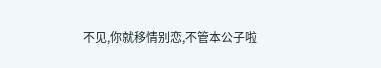不见,你就移情别恋,不管本公子啦